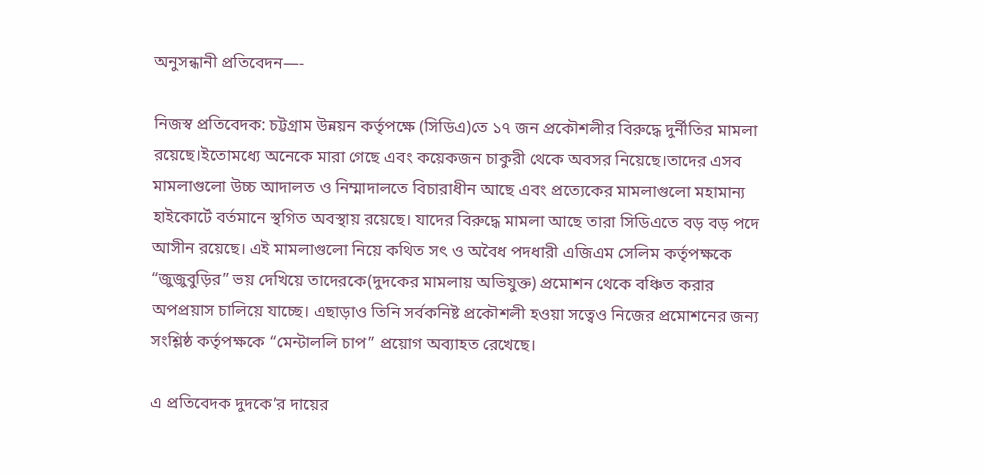অনুসন্ধানী প্রতিবেদন—-

নিজস্ব প্রতিবেদক: চট্টগ্রাম উন্নয়ন কর্তৃপক্ষে (সিডিএ)তে ১৭ জন প্রকৌশলীর বিরুদ্ধে দুর্নীতির মামলা রয়েছে।ইতোমধ্যে অনেকে মারা গেছে এবং কয়েকজন চাকুরী থেকে অবসর নিয়েছে।তাদের এসব মামলাগুলো উচ্চ আদালত ও নিম্মাদালতে বিচারাধীন আছে এবং প্রত্যেকের মামলাগুলো মহামান্য হাইকোর্টে বর্তমানে স্থগিত অবস্থায় রয়েছে। যাদের বিরুদ্ধে মামলা আছে তারা সিডিএতে বড় বড় পদে আসীন রয়েছে। এই মামলাগুলো নিয়ে কথিত সৎ ও অবৈধ পদধারী এজিএম সেলিম কর্তৃপক্ষকে “জুজুবুড়ির” ভয় দেখিয়ে তাদেরকে(দুদকের মামলায় অভিযুক্ত) প্রমোশন থেকে বঞ্চিত করার অপপ্রয়াস চালিয়ে যাচ্ছে। এছাড়াও তিনি সর্বকনিষ্ট প্রকৌশলী হওয়া সত্বেও নিজের প্রমোশনের জন্য সংশ্লিষ্ঠ কর্তৃপক্ষকে “মেন্টাললি চাপ” প্রয়োগ অব্যাহত রেখেছে।

এ প্রতিবেদক দুদকে’র দায়ের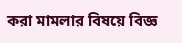করা মামলার বিষয়ে বিজ্ঞ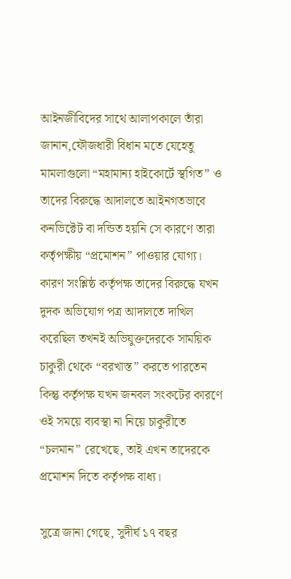আইনজীবিদের সাথে আলাপকালে তাঁরা জানান,ফৌজধারী বিধান মতে যেহেতু মামলাগুলো “মহামান্য হাইকোর্টে স্থগিত” ও তাদের বিরুদ্ধে আদালতে আইনগতভাবে কনভিক্টেট বা দন্ডিত হয়নি সে কারণে তারা কর্তৃপক্ষীয় “প্রমোশন” পাওয়ার যোগ্য। কারণ সংশ্লিষ্ঠ কর্তৃপক্ষ তাদের বিরুদ্ধে যখন দুদক অভিযোগ পত্র আদালতে দাখিল করেছিল তখনই অভিযুক্তদেরকে সাময়িক চাকুরী থেকে “বরখাস্ত” করতে পারতেন কিন্তু কর্তৃপক্ষ যখন জনবল সংকটের কারণে ওই সময়ে ব্যবস্থা না নিয়ে চাকুরীতে “চলমান” রেখেছে, তাই এখন তাদেরকে প্রমোশন দিতে কর্তৃপক্ষ বাধ্য।

সুত্রে জানা গেছে, সুদীর্ঘ ১৭ বছর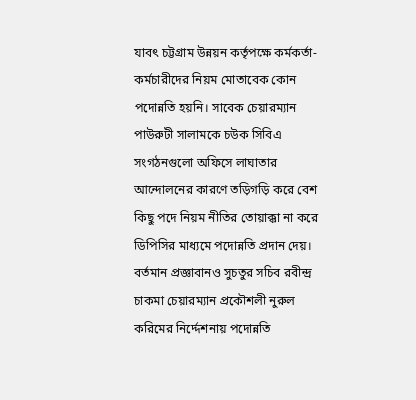যাবৎ চট্টগ্রাম উন্নয়ন কর্তৃপক্ষে কর্মকর্তা-কর্মচারীদের নিয়ম মোতাবেক কোন পদোন্নতি হয়নি। সাবেক চেয়ারম্যান পাউরুটী সালামকে চউক সিবিএ সংগঠনগুলো অফিসে লাঘাতার আন্দোলনের কারণে তড়িগড়ি করে বেশ কিছু পদে নিয়ম নীতির তোয়াক্কা না করে ডিপিসির মাধ্যমে পদোন্নতি প্রদান দেয়। বর্তমান প্রজ্ঞাবানও সুচতুর সচিব রবীন্দ্র চাকমা চেয়ারম্যান প্রকৌশলী নুরুল করিমের নির্দ্দেশনায় পদোন্নতি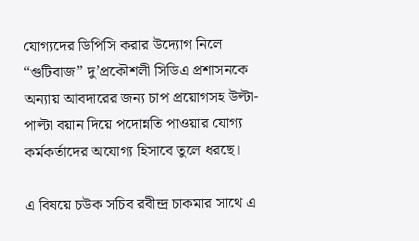যোগ্যদের ডিপিসি করার উদ্যোগ নিলে “গুটিবাজ” দু’প্রকৌশলী সিডিএ প্রশাসনকে অন্যায় আবদারের জন্য চাপ প্রয়োগসহ উল্টা-পাল্টা বয়ান দিয়ে পদোন্নতি পাওয়ার যোগ্য কর্মকর্তাদের অযোগ্য হিসাবে তুলে ধরছে।

এ বিষয়ে চউক সচিব রবীন্দ্র চাকমার সাথে এ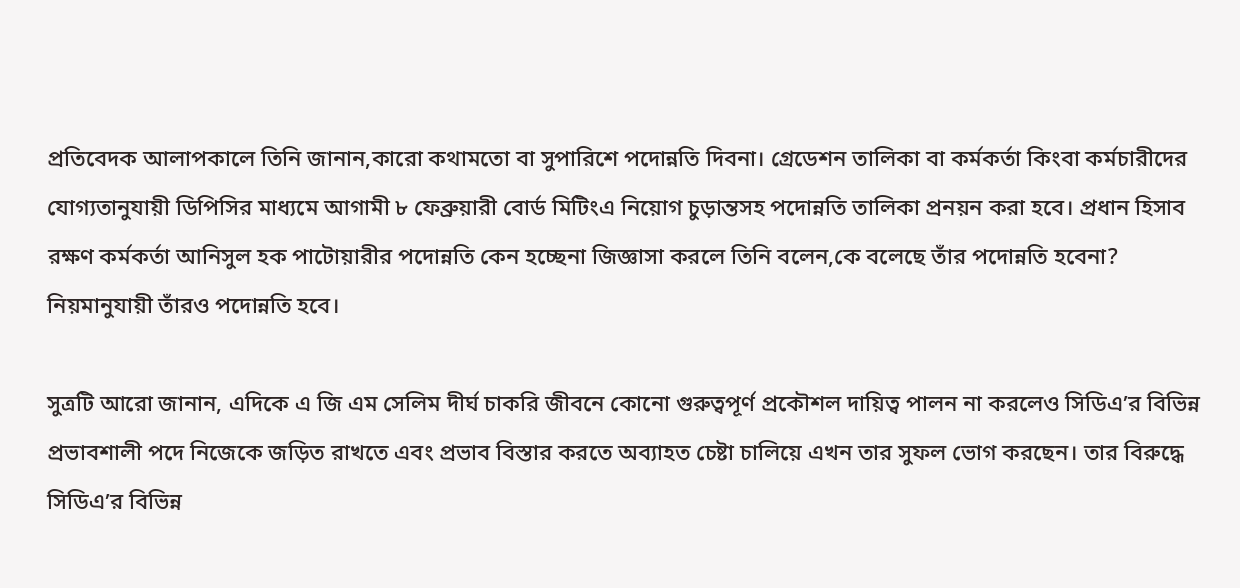প্রতিবেদক আলাপকালে তিনি জানান,কারো কথামতো বা সুপারিশে পদোন্নতি দিবনা। গ্রেডেশন তালিকা বা কর্মকর্তা কিংবা কর্মচারীদের যোগ্যতানুযায়ী ডিপিসির মাধ্যমে আগামী ৮ ফেব্রুয়ারী বোর্ড মিটিংএ নিয়োগ চুড়ান্তসহ পদোন্নতি তালিকা প্রনয়ন করা হবে। প্রধান হিসাব রক্ষণ কর্মকর্তা আনিসুল হক পাটোয়ারীর পদোন্নতি কেন হচ্ছেনা জিজ্ঞাসা করলে তিনি বলেন,কে বলেছে তাঁর পদোন্নতি হবেনা? নিয়মানুযায়ী তাঁরও পদোন্নতি হবে।

সুত্রটি আরো জানান, এদিকে এ জি এম সেলিম দীর্ঘ চাকরি জীবনে কোনো গুরুত্বপূর্ণ প্রকৌশল দায়িত্ব পালন না করলেও সিডিএ’র বিভিন্ন প্রভাবশালী পদে নিজেকে জড়িত রাখতে এবং প্রভাব বিস্তার করতে অব্যাহত চেষ্টা চালিয়ে এখন তার সুফল ভোগ করছেন। তার বিরুদ্ধে সিডিএ’র বিভিন্ন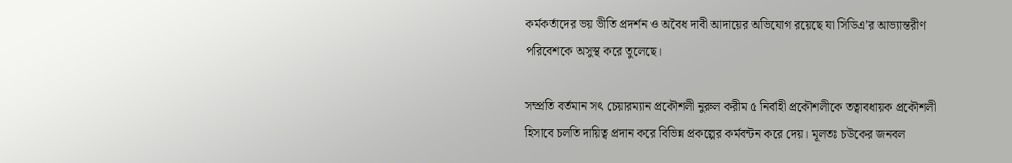কর্মকর্তাদের ভয় ভীতি প্রদর্শন ও অবৈধ দাবী আদায়ের অভিযোগ রয়েছে যা সিডিএ’র আভ্যান্তরীণ পরিবেশকে অসুস্থ করে তুলেছে।

সম্প্রতি বর্তমান সৎ চেয়ারম্যান প্রকৌশলী নুরুল করীম ৫ নির্বাহী প্রকৌশলীকে তত্বাবধায়ক প্রকৌশলী হিসাবে চলতি দায়িত্ব প্রদান করে বিভিন্ন প্রকল্পের কর্মবন্টন করে দেয়। মূলতঃ চউকের জনবল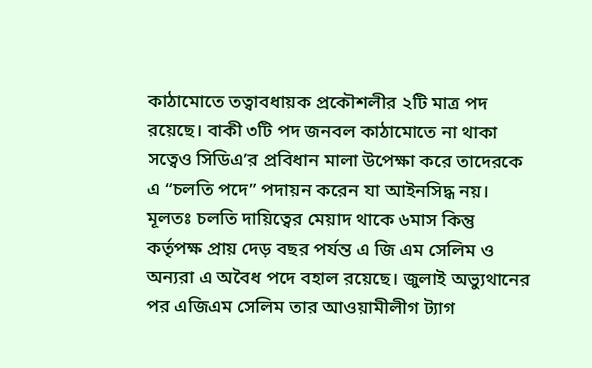কাঠামোতে তত্বাবধায়ক প্রকৌশলীর ২টি মাত্র পদ রয়েছে। বাকী ৩টি পদ জনবল কাঠামোতে না থাকা সত্বেও সিডিএ’র প্রবিধান মালা উপেক্ষা করে তাদেরকে এ “চলতি পদে” পদায়ন করেন যা আইনসিদ্ধ নয়। মূলতঃ চলতি দায়িত্বের মেয়াদ থাকে ৬মাস কিন্তু কর্তৃপক্ষ প্রায় দেড় বছর পর্যন্ত এ জি এম সেলিম ও অন্যরা এ অবৈধ পদে বহাল রয়েছে। জুলাই অভ্যুথানের পর এজিএম সেলিম তার আওয়ামীলীগ ট্যাগ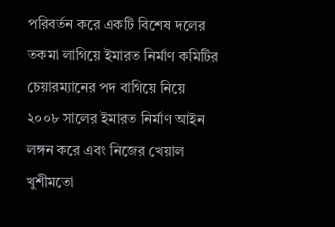পরিবর্তন করে একটি বিশেষ দলের তকমা লাগিয়ে ইমারত নির্মাণ কমিটির চেয়ারম্যানের পদ বাগিয়ে নিয়ে ২০০৮ সালের ইমারত নির্মাণ আইন লঙ্গন করে এবং নিজের খেয়াল খুশীমতো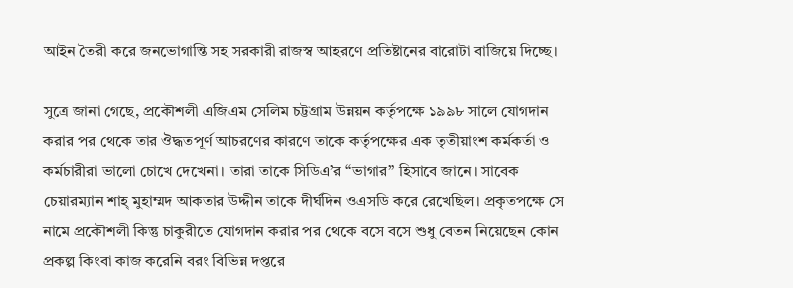আইন তৈরী করে জনভোগান্তি সহ সরকারী রাজস্ব আহরণে প্রতিষ্টানের বারোটা বাজিয়ে দিচ্ছে।

সুত্রে জানা গেছে, প্রকৌশলী এজিএম সেলিম চট্টগ্রাম উন্নয়ন কর্তৃপক্ষে ১৯৯৮ সালে যোগদান করার পর থেকে তার ঔদ্ধতপূর্ণ আচরণের কারণে তাকে কর্তৃপক্ষের এক তৃতীয়াংশ কর্মকর্তা ও কর্মচারীরা ভালো চোখে দেখেনা। তারা তাকে সিডিএ’র “ভাগার” হিসাবে জানে। সাবেক চেয়ারম্যান শাহ্ মুহাম্মদ আকতার উদ্দীন তাকে দীর্ঘদিন ওএসডি করে রেখেছিল। প্রকৃতপক্ষে সে নামে প্রকৌশলী কিন্তু চাকুরীতে যোগদান করার পর থেকে বসে বসে শুধু বেতন নিয়েছেন কোন প্রকল্প কিংবা কাজ করেনি বরং বিভিন্ন দপ্তরে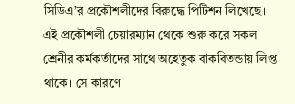সিডিএ’র প্রকৌশলীদের বিরুদ্ধে পিটিশন লিখেছে। এই প্রকৌশলী চেয়ারম্যান থেকে শুরু করে সকল শ্রেনীর কর্মকর্তাদের সাথে অহেতুক বাকবিতন্ডায় লিপ্ত থাকে। সে কারণে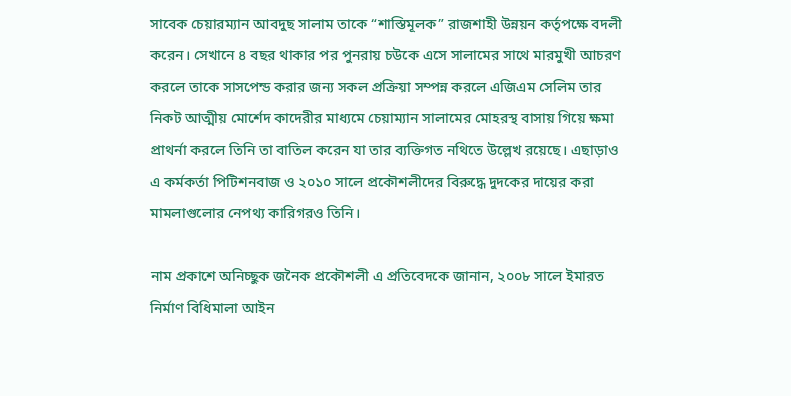সাবেক চেয়ারম্যান আবদুছ সালাম তাকে “শাস্তিমূলক” রাজশাহী উন্নয়ন কর্তৃপক্ষে বদলী করেন। সেখানে ৪ বছর থাকার পর পুনরায় চউকে এসে সালামের সাথে মারমুখী আচরণ করলে তাকে সাসপেন্ড করার জন্য সকল প্রক্রিয়া সম্পন্ন করলে এজিএম সেলিম তার নিকট আত্মীয় মোর্শেদ কাদেরীর মাধ্যমে চেয়াম্যান সালামের মোহরস্থ বাসায় গিয়ে ক্ষমা প্রাথর্না করলে তিনি তা বাতিল করেন যা তার ব্যক্তিগত নথিতে উল্লেখ রয়েছে। এছাড়াও এ কর্মকর্তা পিটিশনবাজ ও ২০১০ সালে প্রকৌশলীদের বিরুদ্ধে দুদকের দায়ের করা মামলাগুলোর নেপথ্য কারিগরও তিনি।

নাম প্রকাশে অনিচ্ছুক জনৈক প্রকৌশলী এ প্রতিবেদকে জানান, ২০০৮ সালে ইমারত নির্মাণ বিধিমালা আইন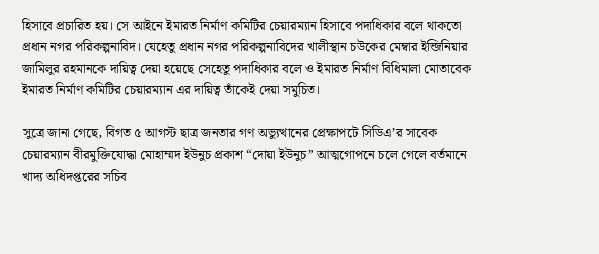হিসাবে প্রচারিত হয়। সে আইনে ইমারত নির্মাণ কমিটির চেয়ারম্যান হিসাবে পদাধিকার বলে থাকতো প্রধান নগর পরিকল্পনাবিদ। যেহেতু প্রধান নগর পরিকল্পনাবিদের খালীস্থান চউকের মেম্বার ইন্জিনিয়ার জামিলুর রহমানকে দায়িত্ব দেয়া হয়েছে সেহেতু পদাধিকার বলে ও ইমারত নির্মাণ বিধিমালা মোতাবেক ইমারত নির্মাণ কমিটির চেয়ারম্যান এর দায়িত্ব তাঁকেই দেয়া সমুচিত।

সুত্রে জানা গেছে, বিগত ৫ আগস্ট ছাত্র জনতার গণ অভ্যুত্থানের প্রেক্ষাপটে সিডিএ’র সাবেক চেয়ারম্যান বীরমুক্তিযোদ্ধা মোহাম্মদ ইউনুচ প্রকাশ “দোয়া ইউনুচ” আত্মগোপনে চলে গেলে বর্তমানে খাদ্য অধিদপ্তরের সচিব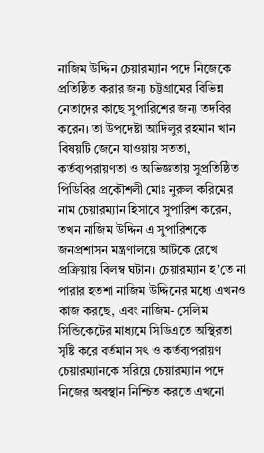নাজিম উদ্দিন চেয়ারম্যান পদে নিজেকে প্রতিষ্ঠিত করার জন্য চট্টগ্রামের বিভিন্ন নেতাদের কাছে সুপারিশের জন্য তদবির করেন। তা উপদেষ্টা আদিলুর রহমান খান বিষয়টি জেনে যাওয়ায় সততা, কর্তব্যপরায়ণতা ও অভিজ্ঞতায় সুপ্রতিষ্ঠিত পিডিবির প্রকৌশলী মোঃ নুরুল করিমের নাম চেয়ারম্যান হিসাবে সুপারিশ করেন, তখন নাজিম উদ্দিন এ সুপারিশকে জনপ্রশাসন মন্ত্রণালয়ে আটকে রেখে প্রক্রিয়ায় বিলম্ব ঘটান। চেয়ারম্যান হ’তে না পারার হতশা নাজিম উদ্দিনের মধ্যে এখনও কাজ করছে, এবং নাজিম- সেলিম সিন্ডিকেটের মাধ্যমে সিডিএতে অস্থিরতা সৃষ্টি করে বর্তমান সৎ ও কর্তব্যপরায়ণ চেয়ারম্যানকে সরিয়ে চেয়ারম্যান পদে নিজের অবস্থান নিশ্চিত করতে এখনো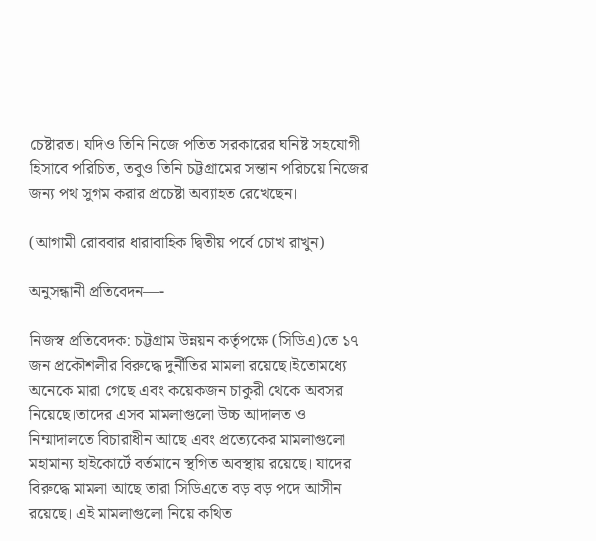চেষ্টারত। যদিও তিনি নিজে পতিত সরকারের ঘনিষ্ট সহযোগী হিসাবে পরিচিত, তবুও তিনি চট্টগ্রামের সন্তান পরিচয়ে নিজের জন্য পথ সুগম করার প্রচেষ্টা অব্যাহত রেখেছেন।

(আগামী রোববার ধারাবাহিক দ্বিতীয় পর্বে চোখ রাখুন)

অনুসন্ধানী প্রতিবেদন—-

নিজস্ব প্রতিবেদক: চট্টগ্রাম উন্নয়ন কর্তৃপক্ষে (সিডিএ)তে ১৭ জন প্রকৌশলীর বিরুদ্ধে দুর্নীতির মামলা রয়েছে।ইতোমধ্যে অনেকে মারা গেছে এবং কয়েকজন চাকুরী থেকে অবসর নিয়েছে।তাদের এসব মামলাগুলো উচ্চ আদালত ও নিম্মাদালতে বিচারাধীন আছে এবং প্রত্যেকের মামলাগুলো মহামান্য হাইকোর্টে বর্তমানে স্থগিত অবস্থায় রয়েছে। যাদের বিরুদ্ধে মামলা আছে তারা সিডিএতে বড় বড় পদে আসীন রয়েছে। এই মামলাগুলো নিয়ে কথিত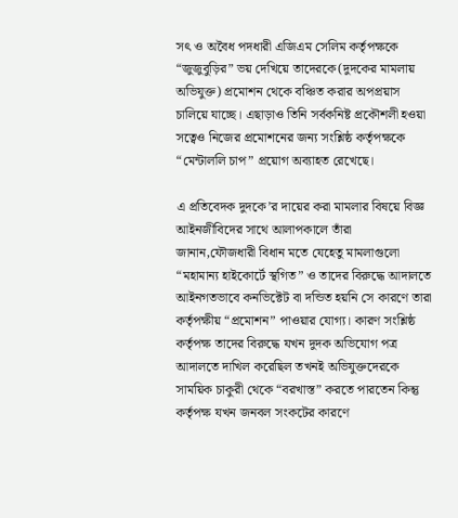সৎ ও অবৈধ পদধারী এজিএম সেলিম কর্তৃপক্ষকে “জুজুবুড়ির” ভয় দেখিয়ে তাদেরকে(দুদকের মামলায় অভিযুক্ত) প্রমোশন থেকে বঞ্চিত করার অপপ্রয়াস চালিয়ে যাচ্ছে। এছাড়াও তিনি সর্বকনিষ্ট প্রকৌশলী হওয়া সত্বেও নিজের প্রমোশনের জন্য সংশ্লিষ্ঠ কর্তৃপক্ষকে “মেন্টাললি চাপ” প্রয়োগ অব্যাহত রেখেছে।

এ প্রতিবেদক দুদকে’র দায়ের করা মামলার বিষয়ে বিজ্ঞ আইনজীবিদের সাথে আলাপকালে তাঁরা জানান,ফৌজধারী বিধান মতে যেহেতু মামলাগুলো “মহামান্য হাইকোর্টে স্থগিত” ও তাদের বিরুদ্ধে আদালতে আইনগতভাবে কনভিক্টেট বা দন্ডিত হয়নি সে কারণে তারা কর্তৃপক্ষীয় “প্রমোশন” পাওয়ার যোগ্য। কারণ সংশ্লিষ্ঠ কর্তৃপক্ষ তাদের বিরুদ্ধে যখন দুদক অভিযোগ পত্র আদালতে দাখিল করেছিল তখনই অভিযুক্তদেরকে সাময়িক চাকুরী থেকে “বরখাস্ত” করতে পারতেন কিন্তু কর্তৃপক্ষ যখন জনবল সংকটের কারণে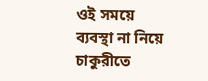ওই সময়ে ব্যবস্থা না নিয়ে চাকুরীতে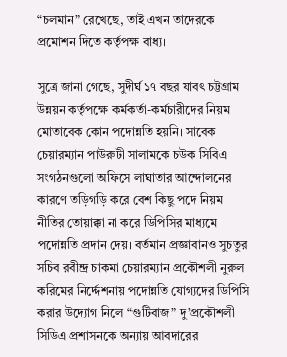“চলমান” রেখেছে, তাই এখন তাদেরকে প্রমোশন দিতে কর্তৃপক্ষ বাধ্য।

সুত্রে জানা গেছে, সুদীর্ঘ ১৭ বছর যাবৎ চট্টগ্রাম উন্নয়ন কর্তৃপক্ষে কর্মকর্তা-কর্মচারীদের নিয়ম মোতাবেক কোন পদোন্নতি হয়নি। সাবেক চেয়ারম্যান পাউরুটী সালামকে চউক সিবিএ সংগঠনগুলো অফিসে লাঘাতার আন্দোলনের কারণে তড়িগড়ি করে বেশ কিছু পদে নিয়ম নীতির তোয়াক্কা না করে ডিপিসির মাধ্যমে পদোন্নতি প্রদান দেয়। বর্তমান প্রজ্ঞাবানও সুচতুর সচিব রবীন্দ্র চাকমা চেয়ারম্যান প্রকৌশলী নুরুল করিমের নির্দ্দেশনায় পদোন্নতি যোগ্যদের ডিপিসি করার উদ্যোগ নিলে “গুটিবাজ” দু’প্রকৌশলী সিডিএ প্রশাসনকে অন্যায় আবদারের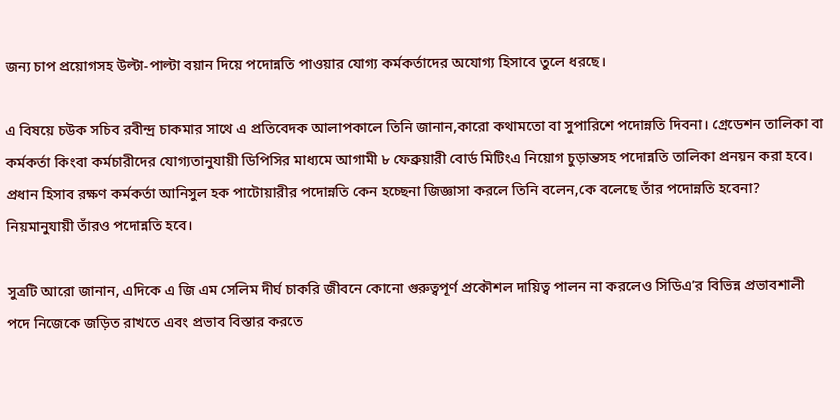জন্য চাপ প্রয়োগসহ উল্টা-পাল্টা বয়ান দিয়ে পদোন্নতি পাওয়ার যোগ্য কর্মকর্তাদের অযোগ্য হিসাবে তুলে ধরছে।

এ বিষয়ে চউক সচিব রবীন্দ্র চাকমার সাথে এ প্রতিবেদক আলাপকালে তিনি জানান,কারো কথামতো বা সুপারিশে পদোন্নতি দিবনা। গ্রেডেশন তালিকা বা কর্মকর্তা কিংবা কর্মচারীদের যোগ্যতানুযায়ী ডিপিসির মাধ্যমে আগামী ৮ ফেব্রুয়ারী বোর্ড মিটিংএ নিয়োগ চুড়ান্তসহ পদোন্নতি তালিকা প্রনয়ন করা হবে। প্রধান হিসাব রক্ষণ কর্মকর্তা আনিসুল হক পাটোয়ারীর পদোন্নতি কেন হচ্ছেনা জিজ্ঞাসা করলে তিনি বলেন,কে বলেছে তাঁর পদোন্নতি হবেনা? নিয়মানুযায়ী তাঁরও পদোন্নতি হবে।

সুত্রটি আরো জানান, এদিকে এ জি এম সেলিম দীর্ঘ চাকরি জীবনে কোনো গুরুত্বপূর্ণ প্রকৌশল দায়িত্ব পালন না করলেও সিডিএ’র বিভিন্ন প্রভাবশালী পদে নিজেকে জড়িত রাখতে এবং প্রভাব বিস্তার করতে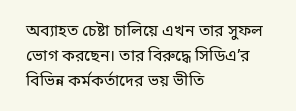অব্যাহত চেষ্টা চালিয়ে এখন তার সুফল ভোগ করছেন। তার বিরুদ্ধে সিডিএ’র বিভিন্ন কর্মকর্তাদের ভয় ভীতি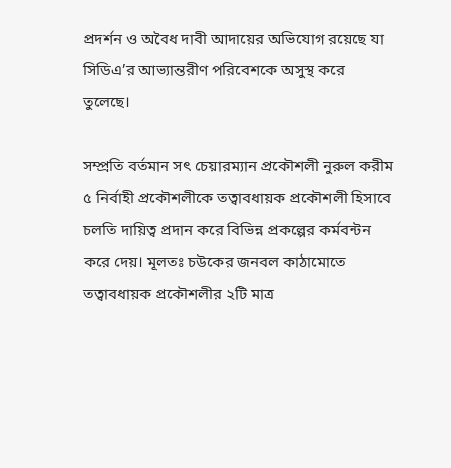প্রদর্শন ও অবৈধ দাবী আদায়ের অভিযোগ রয়েছে যা সিডিএ’র আভ্যান্তরীণ পরিবেশকে অসুস্থ করে তুলেছে।

সম্প্রতি বর্তমান সৎ চেয়ারম্যান প্রকৌশলী নুরুল করীম ৫ নির্বাহী প্রকৌশলীকে তত্বাবধায়ক প্রকৌশলী হিসাবে চলতি দায়িত্ব প্রদান করে বিভিন্ন প্রকল্পের কর্মবন্টন করে দেয়। মূলতঃ চউকের জনবল কাঠামোতে তত্বাবধায়ক প্রকৌশলীর ২টি মাত্র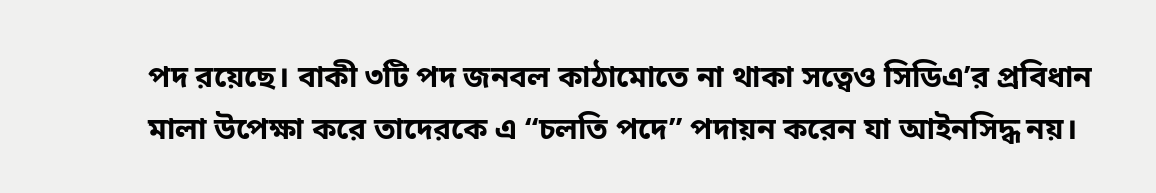পদ রয়েছে। বাকী ৩টি পদ জনবল কাঠামোতে না থাকা সত্বেও সিডিএ’র প্রবিধান মালা উপেক্ষা করে তাদেরকে এ “চলতি পদে” পদায়ন করেন যা আইনসিদ্ধ নয়।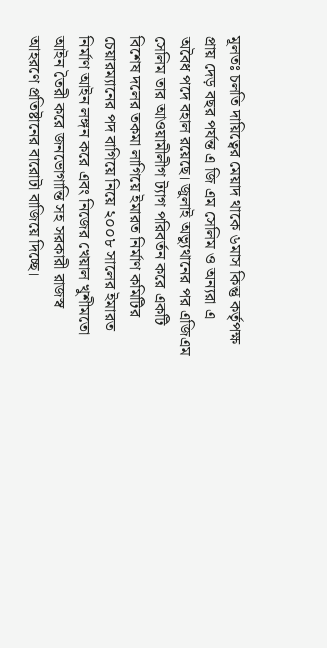মূলতঃ চলতি দায়িত্বের মেয়াদ থাকে ৬মাস কিন্তু কর্তৃপক্ষ প্রায় দেড় বছর পর্যন্ত এ জি এম সেলিম ও অন্যরা এ অবৈধ পদে বহাল রয়েছে। জুলাই অভ্যুথানের পর এজিএম সেলিম তার আওয়ামীলীগ ট্যাগ পরিবর্তন করে একটি বিশেষ দলের তকমা লাগিয়ে ইমারত নির্মাণ কমিটির চেয়ারম্যানের পদ বাগিয়ে নিয়ে ২০০৮ সালের ইমারত নির্মাণ আইন লঙ্গন করে এবং নিজের খেয়াল খুশীমতো আইন তৈরী করে জনভোগান্তি সহ সরকারী রাজস্ব আহরণে প্রতিষ্টানের বারোটা বাজিয়ে দিচ্ছে।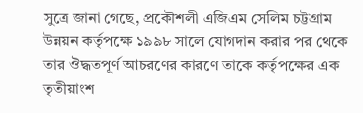সুত্রে জানা গেছে, প্রকৌশলী এজিএম সেলিম চট্টগ্রাম উন্নয়ন কর্তৃপক্ষে ১৯৯৮ সালে যোগদান করার পর থেকে তার ঔদ্ধতপূর্ণ আচরণের কারণে তাকে কর্তৃপক্ষের এক তৃতীয়াংশ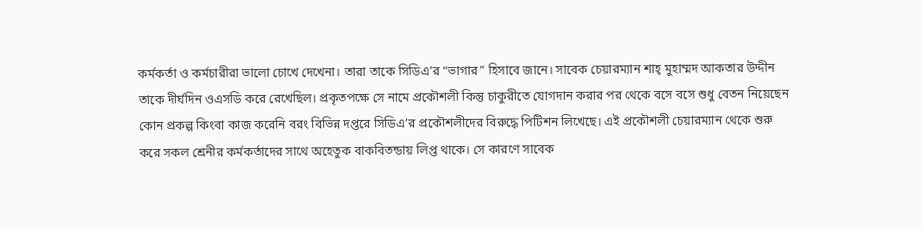কর্মকর্তা ও কর্মচারীরা ভালো চোখে দেখেনা। তারা তাকে সিডিএ’র “ভাগার” হিসাবে জানে। সাবেক চেয়ারম্যান শাহ্ মুহাম্মদ আকতার উদ্দীন তাকে দীর্ঘদিন ওএসডি করে রেখেছিল। প্রকৃতপক্ষে সে নামে প্রকৌশলী কিন্তু চাকুরীতে যোগদান করার পর থেকে বসে বসে শুধু বেতন নিয়েছেন কোন প্রকল্প কিংবা কাজ করেনি বরং বিভিন্ন দপ্তরে সিডিএ’র প্রকৌশলীদের বিরুদ্ধে পিটিশন লিখেছে। এই প্রকৌশলী চেয়ারম্যান থেকে শুরু করে সকল শ্রেনীর কর্মকর্তাদের সাথে অহেতুক বাকবিতন্ডায় লিপ্ত থাকে। সে কারণে সাবেক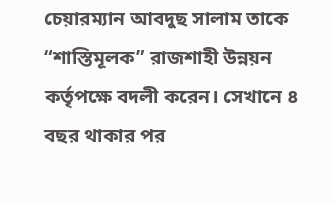চেয়ারম্যান আবদুছ সালাম তাকে “শাস্তিমূলক” রাজশাহী উন্নয়ন কর্তৃপক্ষে বদলী করেন। সেখানে ৪ বছর থাকার পর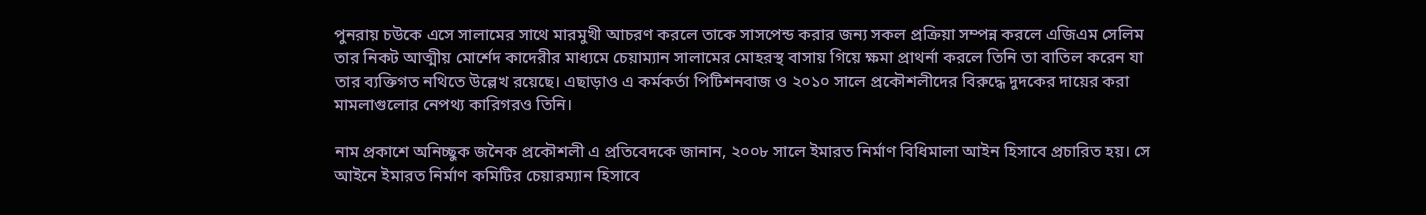পুনরায় চউকে এসে সালামের সাথে মারমুখী আচরণ করলে তাকে সাসপেন্ড করার জন্য সকল প্রক্রিয়া সম্পন্ন করলে এজিএম সেলিম তার নিকট আত্মীয় মোর্শেদ কাদেরীর মাধ্যমে চেয়াম্যান সালামের মোহরস্থ বাসায় গিয়ে ক্ষমা প্রাথর্না করলে তিনি তা বাতিল করেন যা তার ব্যক্তিগত নথিতে উল্লেখ রয়েছে। এছাড়াও এ কর্মকর্তা পিটিশনবাজ ও ২০১০ সালে প্রকৌশলীদের বিরুদ্ধে দুদকের দায়ের করা মামলাগুলোর নেপথ্য কারিগরও তিনি।

নাম প্রকাশে অনিচ্ছুক জনৈক প্রকৌশলী এ প্রতিবেদকে জানান, ২০০৮ সালে ইমারত নির্মাণ বিধিমালা আইন হিসাবে প্রচারিত হয়। সে আইনে ইমারত নির্মাণ কমিটির চেয়ারম্যান হিসাবে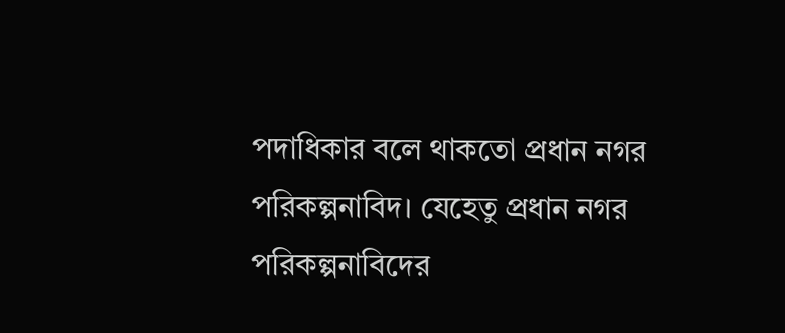পদাধিকার বলে থাকতো প্রধান নগর পরিকল্পনাবিদ। যেহেতু প্রধান নগর পরিকল্পনাবিদের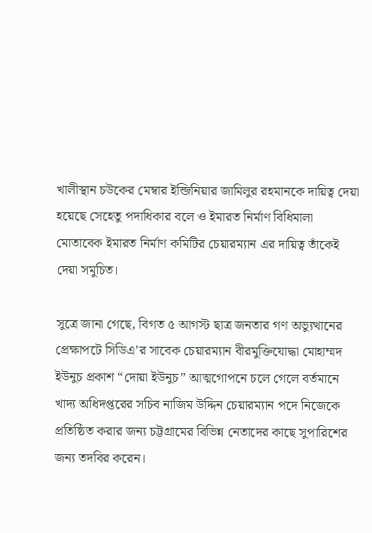খালীস্থান চউকের মেম্বার ইন্জিনিয়ার জামিলুর রহমানকে দায়িত্ব দেয়া হয়েছে সেহেতু পদাধিকার বলে ও ইমারত নির্মাণ বিধিমালা মোতাবেক ইমারত নির্মাণ কমিটির চেয়ারম্যান এর দায়িত্ব তাঁকেই দেয়া সমুচিত।

সুত্রে জানা গেছে, বিগত ৫ আগস্ট ছাত্র জনতার গণ অভ্যুত্থানের প্রেক্ষাপটে সিডিএ’র সাবেক চেয়ারম্যান বীরমুক্তিযোদ্ধা মোহাম্মদ ইউনুচ প্রকাশ “দোয়া ইউনুচ” আত্মগোপনে চলে গেলে বর্তমানে খাদ্য অধিদপ্তরের সচিব নাজিম উদ্দিন চেয়ারম্যান পদে নিজেকে প্রতিষ্ঠিত করার জন্য চট্টগ্রামের বিভিন্ন নেতাদের কাছে সুপারিশের জন্য তদবির করেন।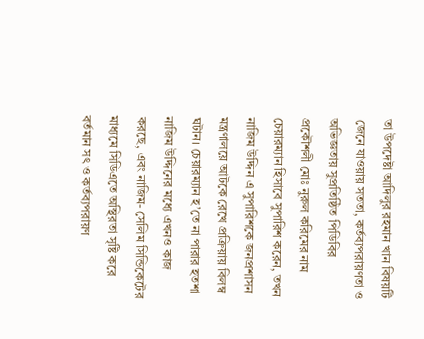তা উপদেষ্টা আদিলুর রহমান খান বিষয়টি জেনে যাওয়ায় সততা, কর্তব্যপরায়ণতা ও অভিজ্ঞতায় সুপ্রতিষ্ঠিত পিডিবির প্রকৌশলী মোঃ নুরুল করিমের নাম চেয়ারম্যান হিসাবে সুপারিশ করেন, তখন নাজিম উদ্দিন এ সুপারিশকে জনপ্রশাসন মন্ত্রণালয়ে আটকে রেখে প্রক্রিয়ায় বিলম্ব ঘটান। চেয়ারম্যান হ’তে না পারার হতশা নাজিম উদ্দিনের মধ্যে এখনও কাজ করছে, এবং নাজিম- সেলিম সিন্ডিকেটের মাধ্যমে সিডিএতে অস্থিরতা সৃষ্টি করে বর্তমান সৎ ও কর্তব্যপরায়ণ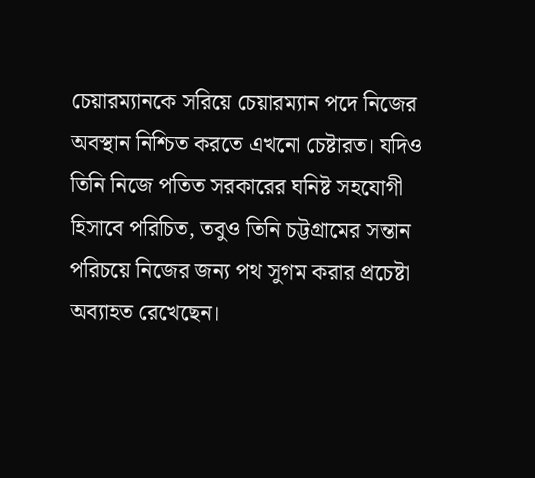চেয়ারম্যানকে সরিয়ে চেয়ারম্যান পদে নিজের অবস্থান নিশ্চিত করতে এখনো চেষ্টারত। যদিও তিনি নিজে পতিত সরকারের ঘনিষ্ট সহযোগী হিসাবে পরিচিত, তবুও তিনি চট্টগ্রামের সন্তান পরিচয়ে নিজের জন্য পথ সুগম করার প্রচেষ্টা অব্যাহত রেখেছেন।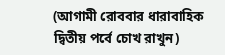(আগামী রোববার ধারাবাহিক দ্বিতীয় পর্বে চোখ রাখুন)